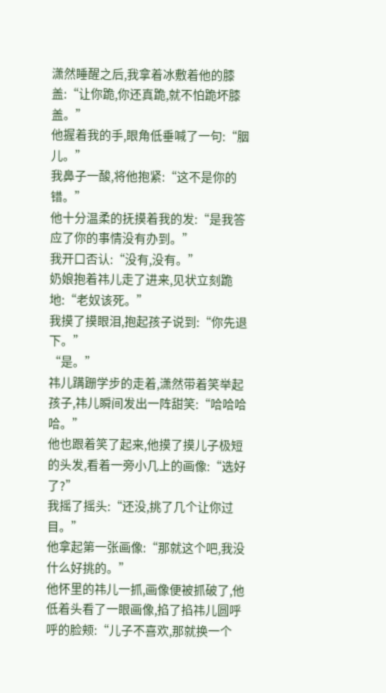潇然睡醒之后,我拿着冰敷着他的膝盖:“让你跪,你还真跪,就不怕跪坏膝盖。”
他握着我的手,眼角低垂喊了一句:“胭儿。”
我鼻子一酸,将他抱紧:“这不是你的错。”
他十分温柔的抚摸着我的发:“是我答应了你的事情没有办到。”
我开口否认:“没有,没有。”
奶娘抱着祎儿走了进来,见状立刻跪地:“老奴该死。”
我摸了摸眼泪,抱起孩子说到:“你先退下。”
“是。”
祎儿蹒跚学步的走着,潇然带着笑举起孩子,祎儿瞬间发出一阵甜笑:“哈哈哈哈。”
他也跟着笑了起来,他摸了摸儿子极短的头发,看着一旁小几上的画像:“选好了?”
我摇了摇头:“还没,挑了几个让你过目。”
他拿起第一张画像:“那就这个吧,我没什么好挑的。”
他怀里的祎儿一抓,画像便被抓破了,他低着头看了一眼画像,掐了掐祎儿圆呼呼的脸颊:“儿子不喜欢,那就换一个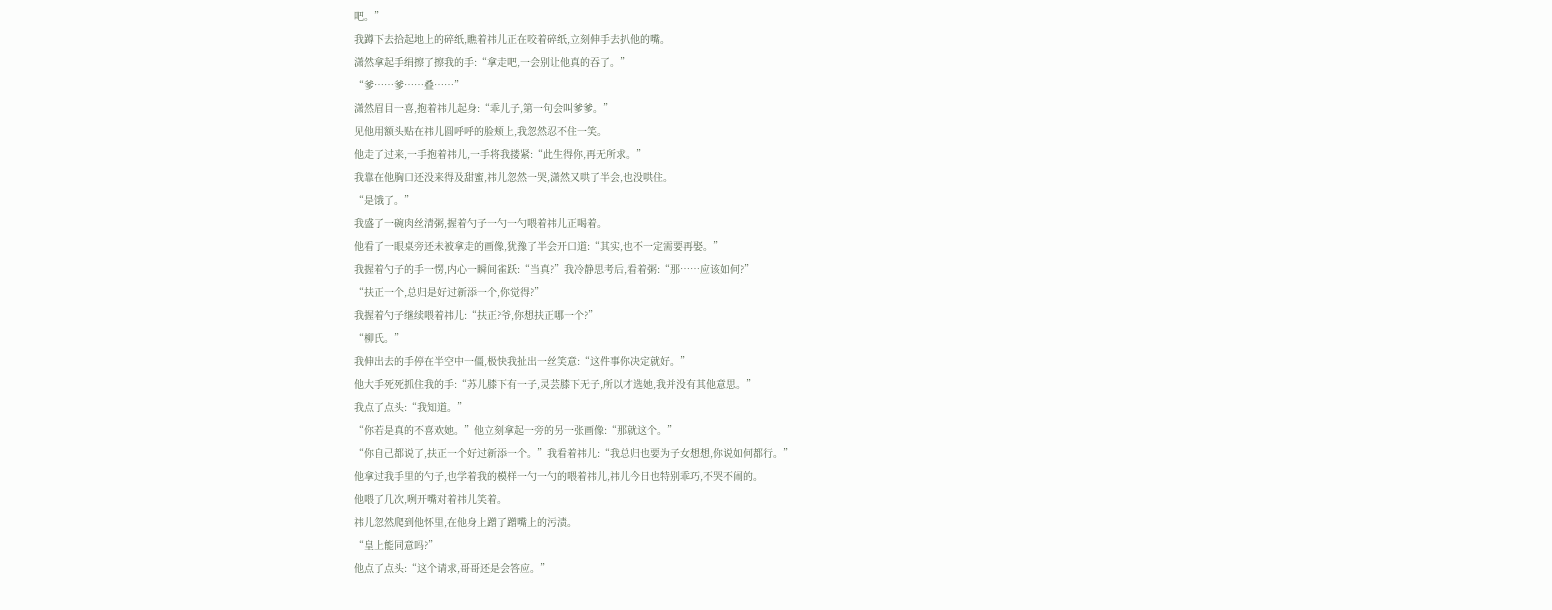吧。”
我蹲下去拾起地上的碎纸,瞧着祎儿正在咬着碎纸,立刻伸手去扒他的嘴。
潇然拿起手绢擦了擦我的手:“拿走吧,一会别让他真的吞了。”
“爹……爹……叠……”
潇然眉目一喜,抱着祎儿起身:“乖儿子,第一句会叫爹爹。”
见他用额头贴在祎儿圆呼呼的脸颊上,我忽然忍不住一笑。
他走了过来,一手抱着祎儿,一手将我搂紧:“此生得你,再无所求。”
我靠在他胸口还没来得及甜蜜,祎儿忽然一哭,潇然又哄了半会,也没哄住。
“是饿了。”
我盛了一碗肉丝清粥,握着勺子一勺一勺喂着祎儿正喝着。
他看了一眼桌旁还未被拿走的画像,犹豫了半会开口道:“其实,也不一定需要再娶。”
我握着勺子的手一愣,内心一瞬间雀跃:“当真?”我冷静思考后,看着粥:“那……应该如何?”
“扶正一个,总归是好过新添一个,你觉得?”
我握着勺子继续喂着祎儿:“扶正?爷,你想扶正哪一个?”
“柳氏。”
我伸出去的手停在半空中一僵,极快我扯出一丝笑意:“这件事你决定就好。”
他大手死死抓住我的手:“苏儿膝下有一子,灵芸膝下无子,所以才选她,我并没有其他意思。”
我点了点头:“我知道。”
“你若是真的不喜欢她。”他立刻拿起一旁的另一张画像:“那就这个。”
“你自己都说了,扶正一个好过新添一个。”我看着祎儿:“我总归也要为子女想想,你说如何都行。”
他拿过我手里的勺子,也学着我的模样一勺一勺的喂着祎儿,祎儿今日也特别乖巧,不哭不闹的。
他喂了几次,咧开嘴对着祎儿笑着。
祎儿忽然爬到他怀里,在他身上蹭了蹭嘴上的污渍。
“皇上能同意吗?”
他点了点头:“这个请求,哥哥还是会答应。”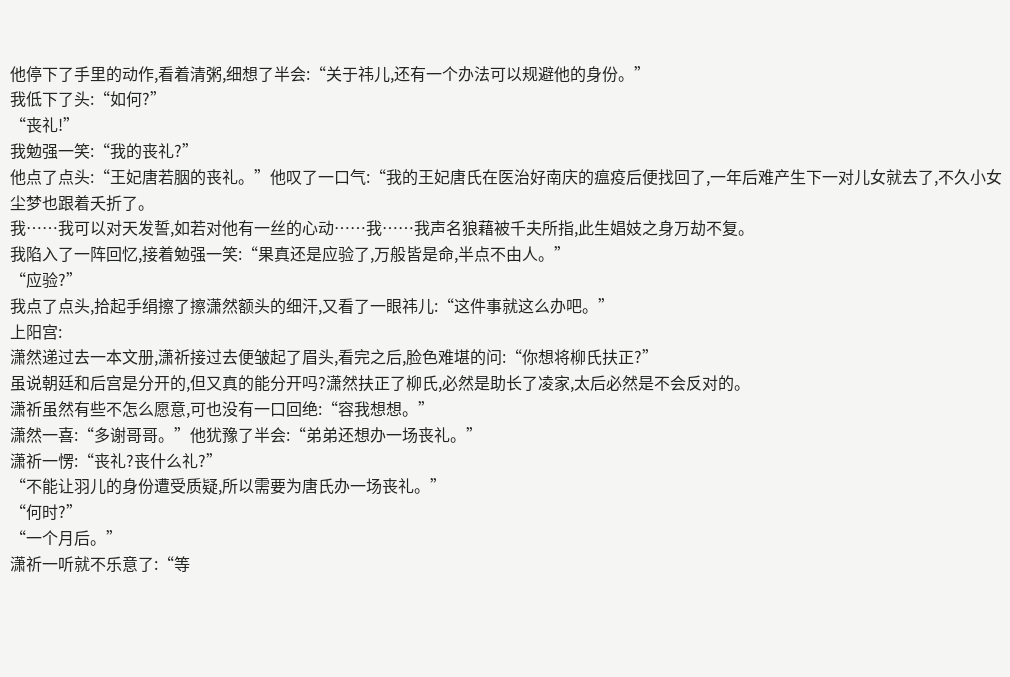他停下了手里的动作,看着清粥,细想了半会:“关于祎儿,还有一个办法可以规避他的身份。”
我低下了头:“如何?”
“丧礼!”
我勉强一笑:“我的丧礼?”
他点了点头:“王妃唐若胭的丧礼。”他叹了一口气:“我的王妃唐氏在医治好南庆的瘟疫后便找回了,一年后难产生下一对儿女就去了,不久小女尘梦也跟着夭折了。
我……我可以对天发誓,如若对他有一丝的心动……我……我声名狼藉被千夫所指,此生娼妓之身万劫不复。
我陷入了一阵回忆,接着勉强一笑:“果真还是应验了,万般皆是命,半点不由人。”
“应验?”
我点了点头,拾起手绢擦了擦潇然额头的细汗,又看了一眼祎儿:“这件事就这么办吧。”
上阳宫:
潇然递过去一本文册,潇祈接过去便皱起了眉头,看完之后,脸色难堪的问:“你想将柳氏扶正?”
虽说朝廷和后宫是分开的,但又真的能分开吗?潇然扶正了柳氏,必然是助长了凌家,太后必然是不会反对的。
潇祈虽然有些不怎么愿意,可也没有一口回绝:“容我想想。”
潇然一喜:“多谢哥哥。”他犹豫了半会:“弟弟还想办一场丧礼。”
潇祈一愣:“丧礼?丧什么礼?”
“不能让羽儿的身份遭受质疑,所以需要为唐氏办一场丧礼。”
“何时?”
“一个月后。”
潇祈一听就不乐意了:“等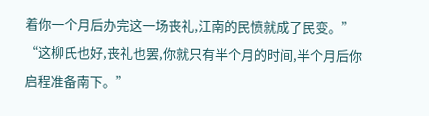着你一个月后办完这一场丧礼,江南的民愤就成了民变。”
“这柳氏也好,丧礼也罢,你就只有半个月的时间,半个月后你启程准备南下。”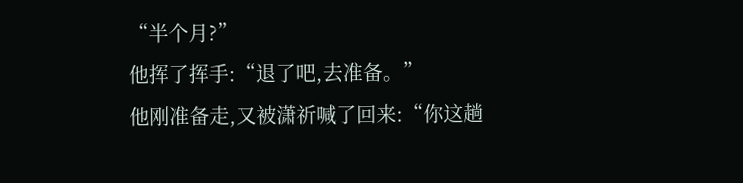“半个月?”
他挥了挥手:“退了吧,去准备。”
他刚准备走,又被潇祈喊了回来:“你这趟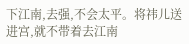下江南,去强,不会太平。将祎儿送进宫,就不带着去江南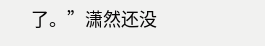了。”潇然还没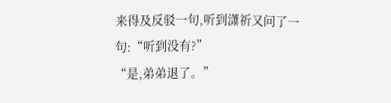来得及反驳一句,听到潇祈又问了一句:“听到没有?”
“是,弟弟退了。”